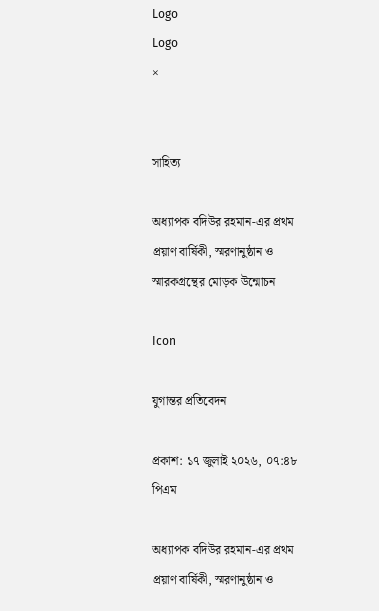Logo
Logo
×


সাহিত্য

অধ্যাপক বদিউর রহমান-এর প্রথম প্রয়াণ বার্ষিকী, স্মরণানুষ্ঠান ও স্মারকগ্রন্থের মোড়ক উন্মোচন

Icon

যুগান্তর প্রতিবেদন

প্রকাশ: ১৭ জুলাই ২০২৬, ০৭:৪৮ পিএম

অধ্যাপক বদিউর রহমান-এর প্রথম প্রয়াণ বার্ষিকী, স্মরণানুষ্ঠান ও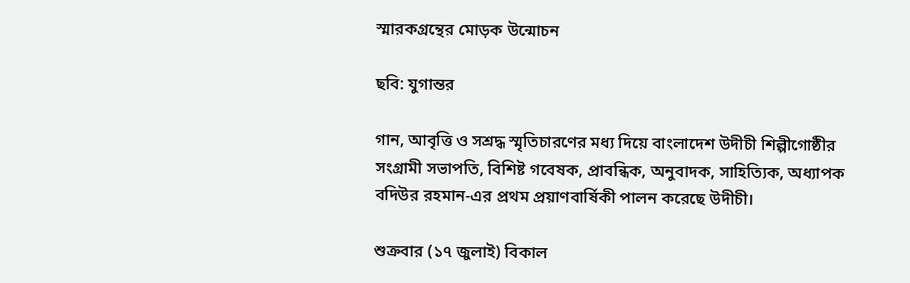স্মারকগ্রন্থের মোড়ক উন্মোচন

ছবি: যুগান্তর

গান, আবৃত্তি ও সশ্রদ্ধ স্মৃতিচারণের মধ্য দিয়ে বাংলাদেশ উদীচী শিল্পীগোষ্ঠীর সংগ্রামী সভাপতি, বিশিষ্ট গবেষক, প্রাবন্ধিক, অনুবাদক, সাহিত্যিক, অধ্যাপক বদিউর রহমান-এর প্রথম প্রয়াণবার্ষিকী পালন করেছে উদীচী।

শুক্রবার (১৭ জুলাই) বিকাল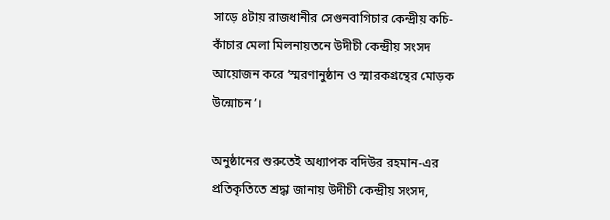সাড়ে ৪টায় রাজধানীর সেগুনবাগিচার কেন্দ্রীয় কচি-কাঁচার মেলা মিলনায়তনে উদীচী কেন্দ্রীয় সংসদ আয়োজন করে ‘স্মরণানুষ্ঠান ও স্মারকগ্রন্থের মোড়ক উন্মোচন’।

অনুষ্ঠানের শুরুতেই অধ্যাপক বদিউর রহমান-এর প্রতিকৃতিতে শ্রদ্ধা জানায় উদীচী কেন্দ্রীয় সংসদ,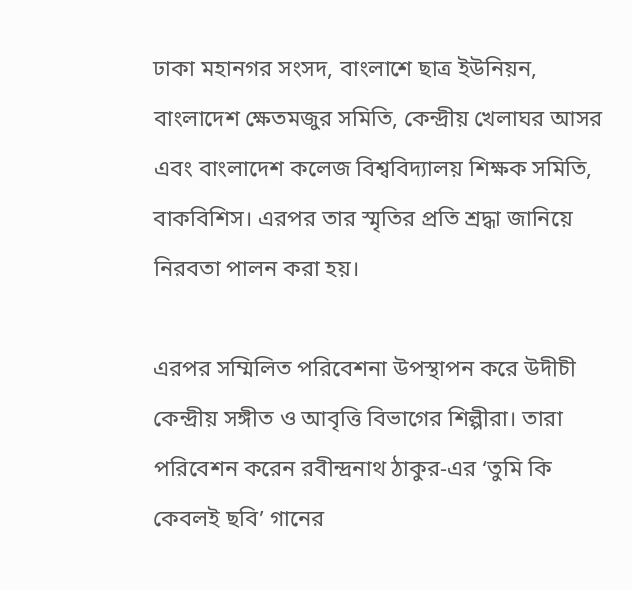ঢাকা মহানগর সংসদ, বাংলাশে ছাত্র ইউনিয়ন, বাংলাদেশ ক্ষেতমজুর সমিতি, কেন্দ্রীয় খেলাঘর আসর এবং বাংলাদেশ কলেজ বিশ্ববিদ্যালয় শিক্ষক সমিতি, বাকবিশিস। এরপর তার স্মৃতির প্রতি শ্রদ্ধা জানিয়ে নিরবতা পালন করা হয়।

এরপর সম্মিলিত পরিবেশনা উপস্থাপন করে উদীচী কেন্দ্রীয় সঙ্গীত ও আবৃত্তি বিভাগের শিল্পীরা। তারা পরিবেশন করেন রবীন্দ্রনাথ ঠাকুর-এর ‘তুমি কি কেবলই ছবি’ গানের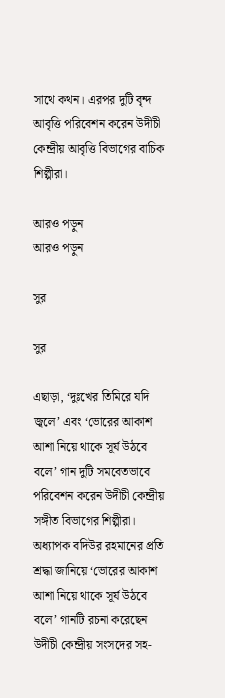সাথে কথন। এরপর দুটি বৃন্দ আবৃত্তি পরিবেশন করেন উদীচী কেন্দ্রীয় আবৃত্তি বিভাগের বাচিক শিল্পীরা।

আরও পড়ুন
আরও পড়ুন

সুর

সুর

এছাড়া, ‘দুঃখের তিমিরে যদি জ্বলে’ এবং ‘ভোরের আকাশ আশা নিয়ে থাকে সূর্য উঠবে বলে’ গান দুটি সমবেতভাবে পরিবেশন করেন উদীচী কেন্দ্রীয় সঙ্গীত বিভাগের শিল্পীরা। অধ্যাপক বদিউর রহমানের প্রতি শ্রদ্ধা জানিয়ে ‘ভোরের আকাশ আশা নিয়ে থাকে সূর্য উঠবে বলে’ গানটি রচনা করেছেন উদীচী কেন্দ্রীয় সংসদের সহ-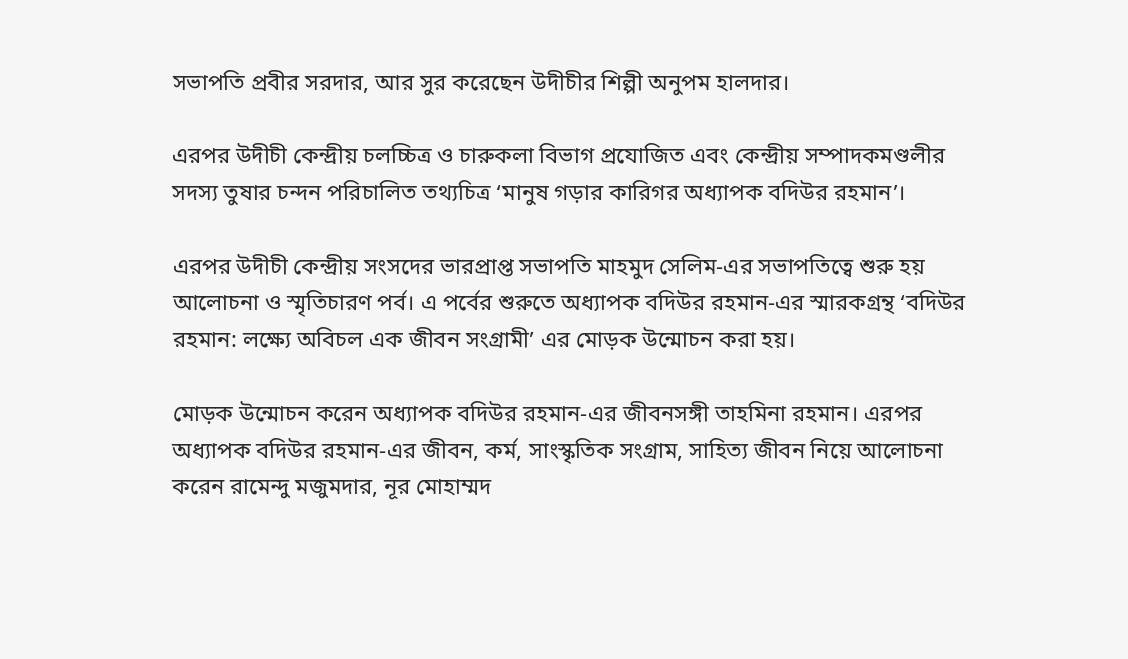সভাপতি প্রবীর সরদার, আর সুর করেছেন উদীচীর শিল্পী অনুপম হালদার।

এরপর উদীচী কেন্দ্রীয় চলচ্চিত্র ও চারুকলা বিভাগ প্রযোজিত এবং কেন্দ্রীয় সম্পাদকমণ্ডলীর সদস্য তুষার চন্দন পরিচালিত তথ্যচিত্র ‘মানুষ গড়ার কারিগর অধ্যাপক বদিউর রহমান’।

এরপর উদীচী কেন্দ্রীয় সংসদের ভারপ্রাপ্ত সভাপতি মাহমুদ সেলিম-এর সভাপতিত্বে শুরু হয় আলোচনা ও স্মৃতিচারণ পর্ব। এ পর্বের শুরুতে অধ্যাপক বদিউর রহমান-এর স্মারকগ্রন্থ ‘বদিউর রহমান: লক্ষ্যে অবিচল এক জীবন সংগ্রামী’ এর মোড়ক উন্মোচন করা হয়।

মোড়ক উন্মোচন করেন অধ্যাপক বদিউর রহমান-এর জীবনসঙ্গী তাহমিনা রহমান। এরপর অধ্যাপক বদিউর রহমান-এর জীবন, কর্ম, সাংস্কৃতিক সংগ্রাম, সাহিত্য জীবন নিয়ে আলোচনা করেন রামেন্দু মজুমদার, নূর মোহাম্মদ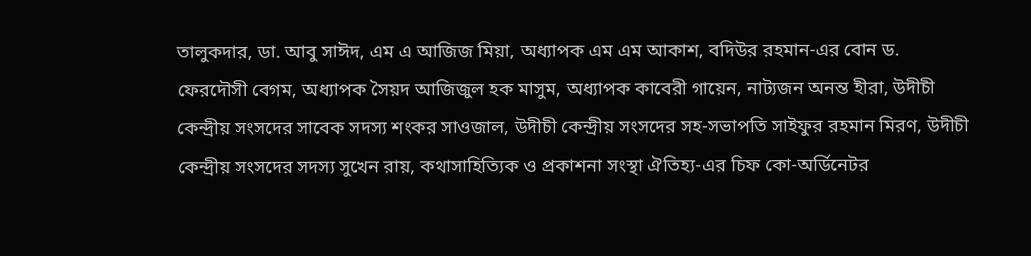তালুকদার, ডা. আবু সাঈদ, এম এ আজিজ মিয়া, অধ্যাপক এম এম আকাশ, বদিউর রহমান-এর বোন ড. ফেরদৌসী বেগম, অধ্যাপক সৈয়দ আজিজুল হক মাসুম, অধ্যাপক কাবেরী গায়েন, নাট্যজন অনন্ত হীরা, উদীচী কেন্দ্রীয় সংসদের সাবেক সদস্য শংকর সাওজাল, উদীচী কেন্দ্রীয় সংসদের সহ-সভাপতি সাইফুর রহমান মিরণ, উদীচী কেন্দ্রীয় সংসদের সদস্য সুখেন রায়, কথাসাহিত্যিক ও প্রকাশনা সংস্থা ঐতিহ্য-এর চিফ কো-অর্ডিনেটর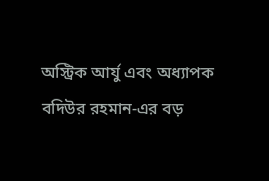অস্ট্রিক আর্যু এবং অধ্যাপক বদিউর রহমান-এর বড়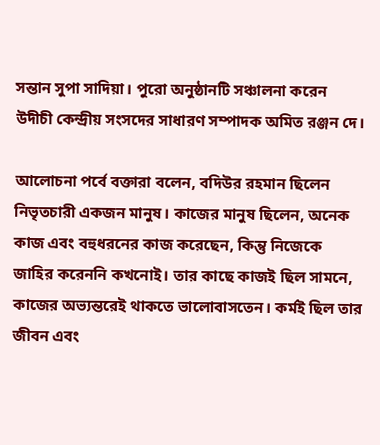সন্তান সুপা সাদিয়া। পুরো অনুষ্ঠানটি সঞ্চালনা করেন উদীচী কেন্দ্রীয় সংসদের সাধারণ সম্পাদক অমিত রঞ্জন দে।

আলোচনা পর্বে বক্তারা বলেন, বদিউর রহমান ছিলেন নিভৃতচারী একজন মানুষ। কাজের মানুষ ছিলেন, অনেক কাজ এবং বহুধরনের কাজ করেছেন, কিন্তু নিজেকে জাহির করেননি কখনোই। তার কাছে কাজই ছিল সামনে, কাজের অভ্যন্তরেই থাকতে ভালোবাসতেন। কর্মই ছিল তার জীবন এবং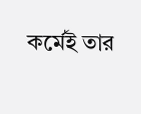কর্মেই তার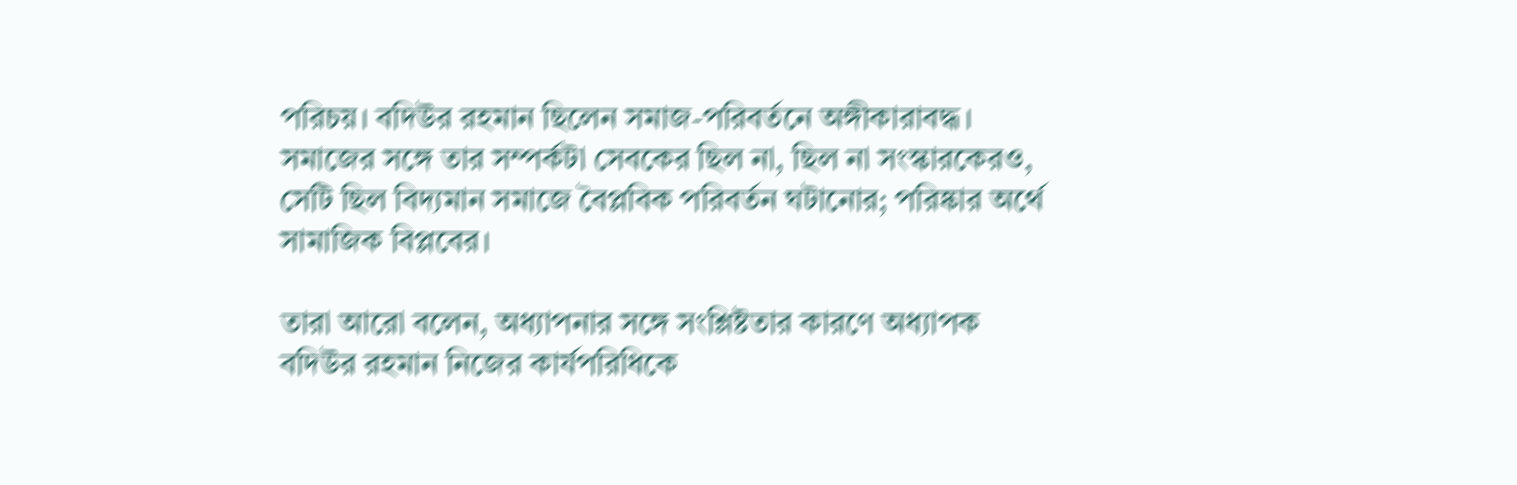পরিচয়। বদিউর রহমান ছিলেন সমাজ-পরিবর্তনে অঙ্গীকারাবদ্ধ। সমাজের সঙ্গে তার সম্পর্কটা সেবকের ছিল না, ছিল না সংস্কারকেরও, সেটি ছিল বিদ্যমান সমাজে বৈপ্লবিক পরিবর্তন ঘটানোর; পরিষ্কার অর্থে সামাজিক বিপ্লবের।

তারা আরো বলেন, অধ্যাপনার সঙ্গে সংশ্লিষ্টতার কারণে অধ্যাপক বদিউর রহমান নিজের কার্যপরিধিকে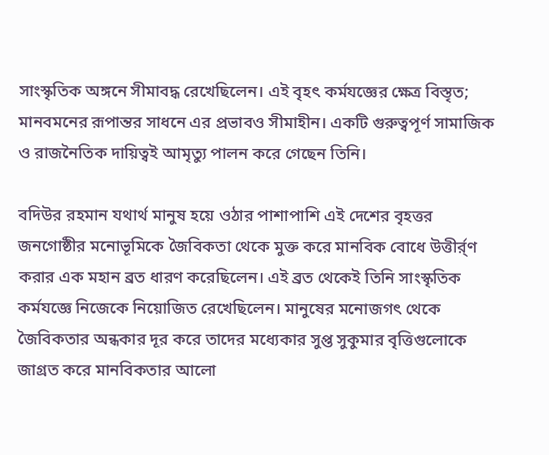সাংস্কৃতিক অঙ্গনে সীমাবদ্ধ রেখেছিলেন। এই বৃহৎ কর্মযজ্ঞের ক্ষেত্র বিস্তৃত; মানবমনের রূপান্তর সাধনে এর প্রভাবও সীমাহীন। একটি গুরুত্বপূর্ণ সামাজিক ও রাজনৈতিক দায়িত্বই আমৃত্যু পালন করে গেছেন তিনি।

বদিউর রহমান যথার্থ মানুষ হয়ে ওঠার পাশাপাশি এই দেশের বৃহত্তর জনগোষ্ঠীর মনোভূমিকে জৈবিকতা থেকে মুক্ত করে মানবিক বোধে উত্তীর্র্ণ করার এক মহান ব্রত ধারণ করেছিলেন। এই ব্রত থেকেই তিনি সাংস্কৃতিক কর্মযজ্ঞে নিজেকে নিয়োজিত রেখেছিলেন। মানুষের মনোজগৎ থেকে জৈবিকতার অন্ধকার দূর করে তাদের মধ্যেকার সুপ্ত সুকুমার বৃত্তিগুলোকে জাগ্রত করে মানবিকতার আলো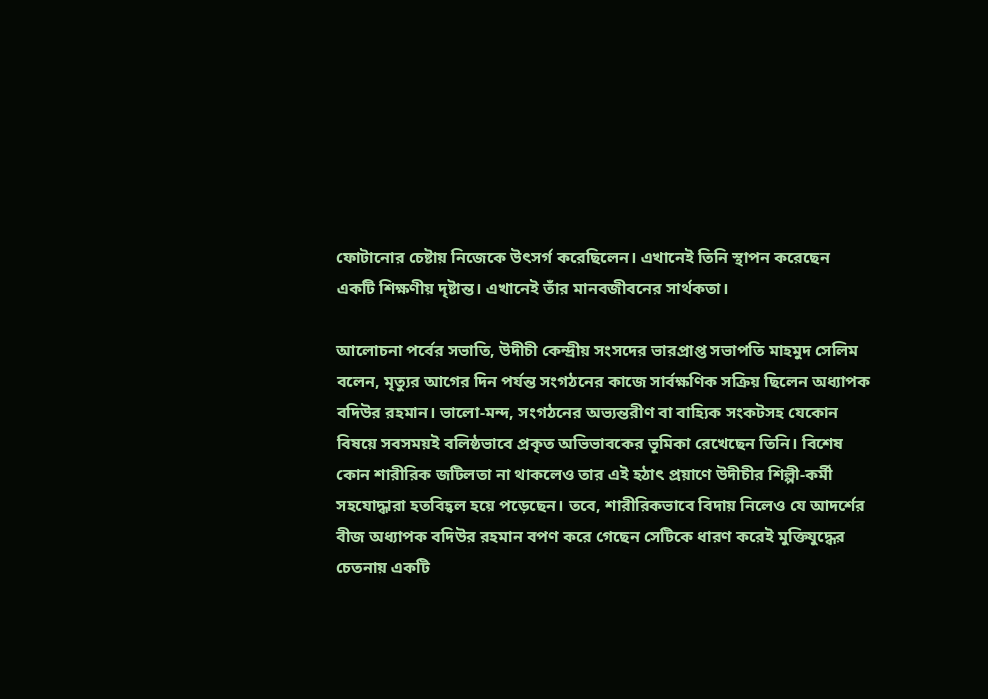ফোটানোর চেষ্টায় নিজেকে উৎসর্গ করেছিলেন। এখানেই তিনি স্থাপন করেছেন একটি শিক্ষণীয় দৃষ্টান্ত। এখানেই তাঁর মানবজীবনের সার্থকতা।

আলোচনা পর্বের সভাতি, উদীচী কেন্দ্রীয় সংসদের ভারপ্রাপ্ত সভাপতি মাহমুদ সেলিম বলেন, মৃত্যুর আগের দিন পর্যন্ত সংগঠনের কাজে সার্বক্ষণিক সক্রিয় ছিলেন অধ্যাপক বদিউর রহমান। ভালো-মন্দ, সংগঠনের অভ্যন্তরীণ বা বাহ্যিক সংকটসহ যেকোন বিষয়ে সবসময়ই বলিষ্ঠভাবে প্রকৃত অভিভাবকের ভূমিকা রেখেছেন তিনি। বিশেষ কোন শারীরিক জটিলতা না থাকলেও তার এই হঠাৎ প্রয়াণে উদীচীর শিল্পী-কর্মী সহযোদ্ধারা হতবিহ্বল হয়ে পড়েছেন। তবে, শারীরিকভাবে বিদায় নিলেও যে আদর্শের বীজ অধ্যাপক বদিউর রহমান বপণ করে গেছেন সেটিকে ধারণ করেই মুক্তিযুদ্ধের চেতনায় একটি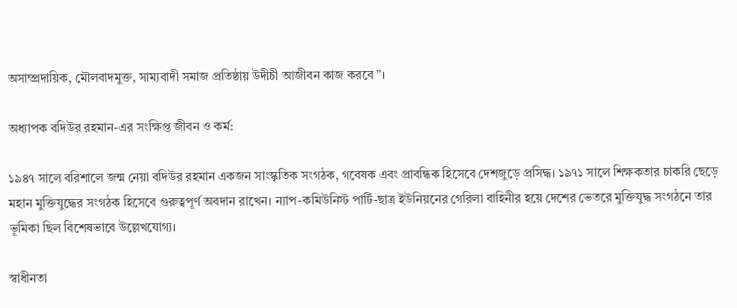অসাম্প্রদায়িক, মৌলবাদমুক্ত, সাম্যবাদী সমাজ প্রতিষ্ঠায় উদীচী আজীবন কাজ করবে”।

অধ্যাপক বদিউর রহমান-এর সংক্ষিপ্ত জীবন ও কর্ম:

১৯৪৭ সালে বরিশালে জন্ম নেয়া বদিউর রহমান একজন সাংস্কৃতিক সংগঠক, গবেষক এবং প্রাবন্ধিক হিসেবে দেশজুড়ে প্রসিদ্ধ। ১৯৭১ সালে শিক্ষকতার চাকরি ছেড়ে মহান মুক্তিযুদ্ধের সংগঠক হিসেবে গুরুত্বপূর্ণ অবদান রাখেন। ন্যাপ-কমিউনিস্ট পার্টি-ছাত্র ইউনিয়নের গেরিলা বাহিনীর হয়ে দেশের ভেতরে মুক্তিযুদ্ধ সংগঠনে তার ভূমিকা ছিল বিশেষভাবে উল্লেখযোগ্য।

স্বাধীনতা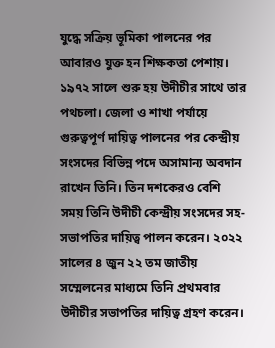যুদ্ধে সক্রিয় ভূমিকা পালনের পর আবারও যুক্ত হন শিক্ষকতা পেশায়। ১৯৭২ সালে শুরু হয় উদীচীর সাথে তার পথচলা। জেলা ও শাখা পর্যায়ে গুরুত্বপূর্ণ দায়িত্ব পালনের পর কেন্দ্রীয় সংসদের বিভিন্ন পদে অসামান্য অবদান রাখেন তিনি। তিন দশকেরও বেশি সময় তিনি উদীচী কেন্দ্রীয় সংসদের সহ-সভাপতির দায়িত্ব পালন করেন। ২০২২ সালের ৪ জুন ২২ তম জাতীয় সম্মেলনের মাধ্যমে তিনি প্রথমবার উদীচীর সভাপতির দায়িত্ব গ্রহণ করেন।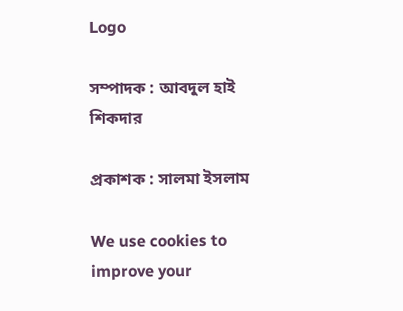Logo

সম্পাদক : আবদুল হাই শিকদার

প্রকাশক : সালমা ইসলাম

We use cookies to improve your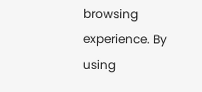browsing experience. By using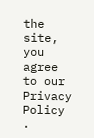the site, you agree to our Privacy Policy .